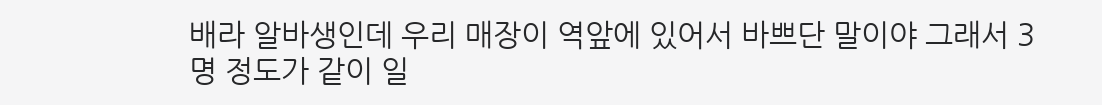배라 알바생인데 우리 매장이 역앞에 있어서 바쁘단 말이야 그래서 3명 정도가 같이 일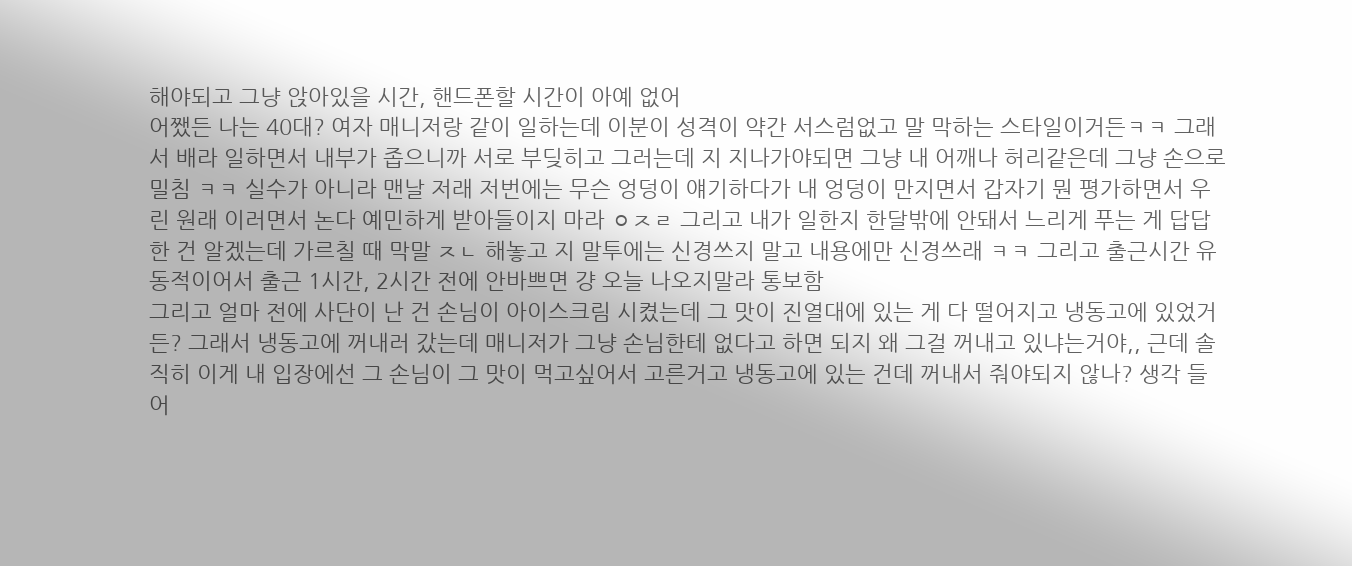해야되고 그냥 앉아있을 시간, 핸드폰할 시간이 아예 없어
어쨌든 나는 40대? 여자 매니저랑 같이 일하는데 이분이 성격이 약간 서스럼없고 말 막하는 스타일이거든ㅋㅋ 그래서 배라 일하면서 내부가 좁으니까 서로 부딪히고 그러는데 지 지나가야되면 그냥 내 어깨나 허리같은데 그냥 손으로 밀침 ㅋㅋ 실수가 아니라 맨날 저래 저번에는 무슨 엉덩이 얘기하다가 내 엉덩이 만지면서 갑자기 뭔 평가하면서 우린 원래 이러면서 논다 예민하게 받아들이지 마라 ㅇㅈㄹ 그리고 내가 일한지 한달밖에 안돼서 느리게 푸는 게 답답한 건 알겠는데 가르칠 때 막말 ㅈㄴ 해놓고 지 말투에는 신경쓰지 말고 내용에만 신경쓰래 ㅋㅋ 그리고 출근시간 유동적이어서 출근 1시간, 2시간 전에 안바쁘면 걍 오늘 나오지말라 통보함
그리고 얼마 전에 사단이 난 건 손님이 아이스크림 시켰는데 그 맛이 진열대에 있는 게 다 떨어지고 냉동고에 있었거든? 그래서 냉동고에 꺼내러 갔는데 매니저가 그냥 손님한테 없다고 하면 되지 왜 그걸 꺼내고 있냐는거야,, 근데 솔직히 이게 내 입장에선 그 손님이 그 맛이 먹고싶어서 고른거고 냉동고에 있는 건데 꺼내서 줘야되지 않나? 생각 들어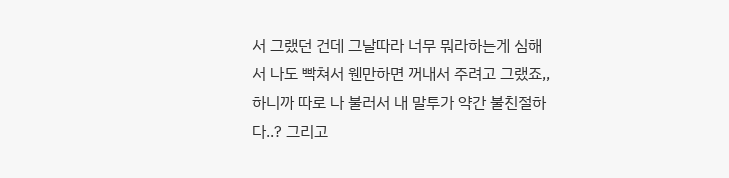서 그랬던 건데 그날따라 너무 뭐라하는게 심해서 나도 빡쳐서 웬만하면 꺼내서 주려고 그랬죠,, 하니까 따로 나 불러서 내 말투가 약간 불친절하다..? 그리고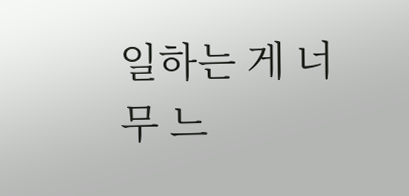일하는 게 너무 느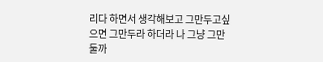리다 하면서 생각해보고 그만두고싶으면 그만두라 하더라 나 그냥 그만둘까